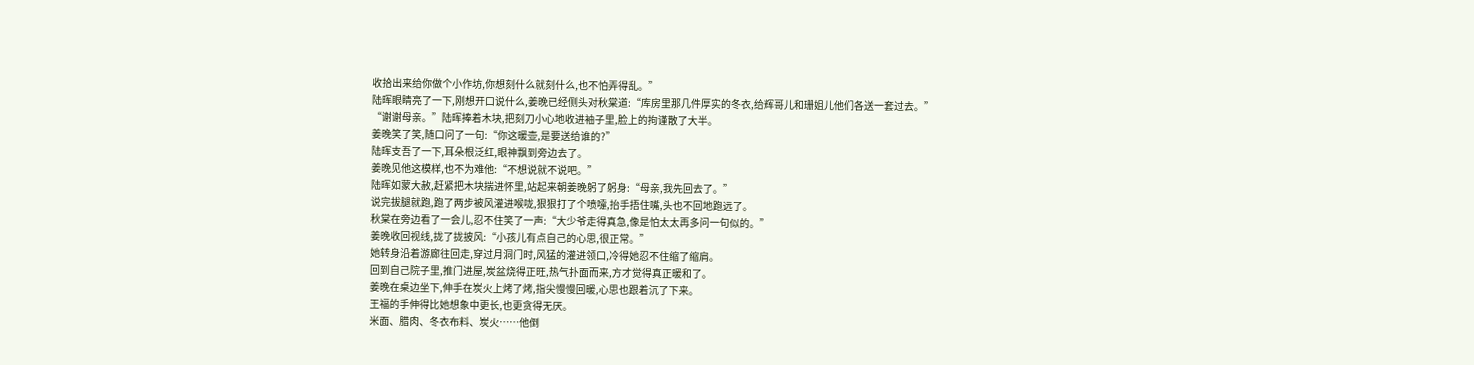收拾出来给你做个小作坊,你想刻什么就刻什么,也不怕弄得乱。”
陆晖眼睛亮了一下,刚想开口说什么,姜晚已经侧头对秋棠道:“库房里那几件厚实的冬衣,给辉哥儿和珊姐儿他们各送一套过去。”
“谢谢母亲。”陆晖捧着木块,把刻刀小心地收进袖子里,脸上的拘谨散了大半。
姜晚笑了笑,随口问了一句:“你这暖壶,是要送给谁的?”
陆晖支吾了一下,耳朵根泛红,眼神飘到旁边去了。
姜晚见他这模样,也不为难他:“不想说就不说吧。”
陆晖如蒙大赦,赶紧把木块揣进怀里,站起来朝姜晚躬了躬身:“母亲,我先回去了。”
说完拔腿就跑,跑了两步被风灌进喉咙,狠狠打了个喷嚏,抬手捂住嘴,头也不回地跑远了。
秋棠在旁边看了一会儿,忍不住笑了一声:“大少爷走得真急,像是怕太太再多问一句似的。”
姜晚收回视线,拢了拢披风:“小孩儿有点自己的心思,很正常。”
她转身沿着游廊往回走,穿过月洞门时,风猛的灌进领口,冷得她忍不住缩了缩肩。
回到自己院子里,推门进屋,炭盆烧得正旺,热气扑面而来,方才觉得真正暖和了。
姜晚在桌边坐下,伸手在炭火上烤了烤,指尖慢慢回暖,心思也跟着沉了下来。
王福的手伸得比她想象中更长,也更贪得无厌。
米面、腊肉、冬衣布料、炭火……他倒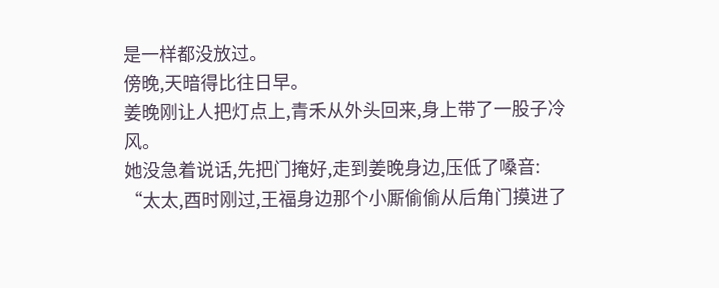是一样都没放过。
傍晚,天暗得比往日早。
姜晚刚让人把灯点上,青禾从外头回来,身上带了一股子冷风。
她没急着说话,先把门掩好,走到姜晚身边,压低了嗓音:
“太太,酉时刚过,王福身边那个小厮偷偷从后角门摸进了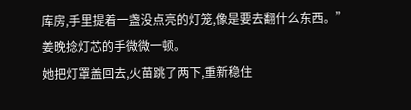库房,手里提着一盏没点亮的灯笼,像是要去翻什么东西。”
姜晚捻灯芯的手微微一顿。
她把灯罩盖回去,火苗跳了两下,重新稳住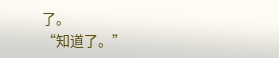了。
“知道了。”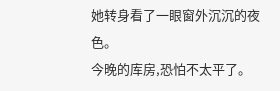她转身看了一眼窗外沉沉的夜色。
今晚的库房,恐怕不太平了。